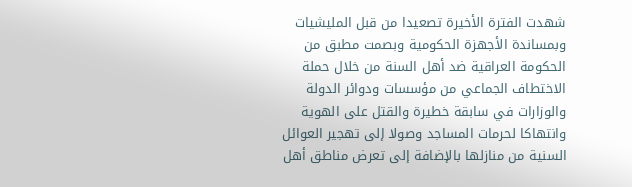شهدت الفترة الأخيرة تصعيدا من قبل المليشيات وبمساندة الأجهزة الحكومية وبصمت مطبق من الحكومة العراقية ضد أهل السنة من خلال حملة الاختطاف الجماعي من مؤسسات ودوائر الدولة والوزارات في سابقة خطيرة والقتل على الهوية وانتهاكا لحرمات المساجد وصولا إلى تهجير العوائل السنية من منازلها بالإضافة إلى تعرض مناطق أهل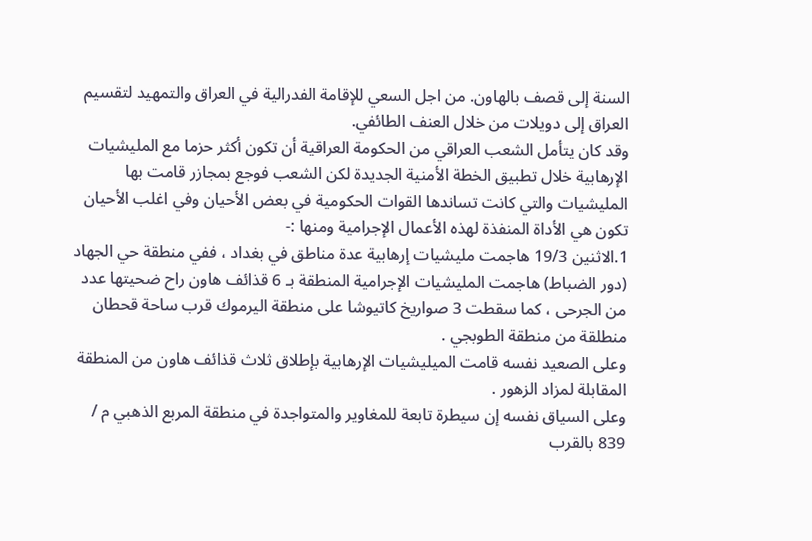السنة إلى قصف بالهاون. من اجل السعي للإقامة الفدرالية في العراق والتمهيد لتقسيم العراق إلى دويلات من خلال العنف الطائفي.
وقد كان يتأمل الشعب العراقي من الحكومة العراقية أن تكون أكثر حزما مع المليشيات الإرهابية خلال تطبيق الخطة الأمنية الجديدة لكن الشعب فوجع بمجازر قامت بها المليشيات والتي كانت تساندها القوات الحكومية في بعض الأحيان وفي اغلب الأحيان تكون هي الأداة المنفذة لهذه الأعمال الإجرامية ومنها :-
1.الاثنين 19/3 هاجمت مليشيات إرهابية عدة مناطق في بغداد ، ففي منطقة حي الجهاد (دور الضباط) هاجمت المليشيات الإجرامية المنطقة بـ 6 قذائف هاون راح ضحيتها عدد من الجرحى ، كما سقطت 3 صواريخ كاتيوشا على منطقة اليرموك قرب ساحة قحطان منطلقة من منطقة الطوبجي .
وعلى الصعيد نفسه قامت الميليشيات الإرهابية بإطلاق ثلاث قذائف هاون من المنطقة المقابلة لمزاد الزهور .
وعلى السياق نفسه إن سيطرة تابعة للمغاوير والمتواجدة في منطقة المربع الذهبي م / 839 بالقرب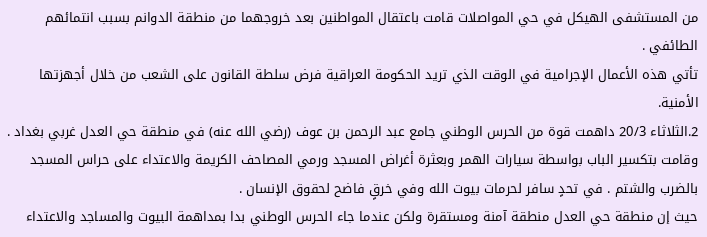من المستشفى الهيكل في حي المواصلات قامت باعتقال المواطنين بعد خروجهما من منطقة الدوانم بسبب انتمائهم الطائفي .
تأتي هذه الأعمال الإجرامية في الوقت الذي تريد الحكومة العراقية فرض سلطة القانون على الشعب من خلال أجهزتها الأمنية.
2.الثلاثاء 20/3 داهمت قوة من الحرس الوطني جامع عبد الرحمن بن عوف (رضي الله عنه) في منطقة حي العدل غربي بغداد . وقامت بتكسير الباب بواسطة سيارات الهمر وبعثرة أغراض المسجد ورمي المصاحف الكريمة والاعتداء على حراس المسجد بالضرب والشتم . في تحدٍ سافر لحرمات بيوت الله وفي خرقٍ فاضح لحقوق الإنسان .
حيث إن منطقة حي العدل منطقة آمنة ومستقرة ولكن عندما جاء الحرس الوطني بدا بمداهمة البيوت والمساجد والاعتداء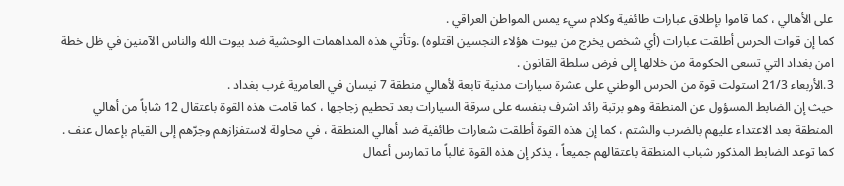على الأهالي ، كما قاموا بإطلاق عبارات طائفية وكلام سيء يمس المواطن العراقي .
كما إن قوات الحرس أطلقت عبارات (أي شخص يخرج من بيوت هؤلاء النجسين اقتلوه) .وتأتي هذه المداهمات الوحشية ضد بيوت الله والناس الآمنين في ظل خطة امن بغداد التي تسعى الحكومة من خلالها إلى فرض سلطة القانون .
3.الأربعاء 21/3 استولت قوة من الحرس الوطني على عشرة سيارات مدنية تابعة لأهالي منطقة 7 نيسان في العامرية غرب بغداد .
حيث إن الضابط المسؤول عن المنطقة وهو برتبة رائد اشرف بنفسه على سرقة السيارات بعد تحطيم زجاجها ، كما قامت هذه القوة باعتقال 12 شاباً من أهالي المنطقة بعد الاعتداء عليهم بالضرب والشتم ، كما إن هذه القوة أطلقت شعارات طائفية ضد أهالي المنطقة ، في محاولة لاستفزازهم وجرّهم إلى القيام بإعمال عنف .
كما توعد الضابط المذكور شباب المنطقة باعتقالهم جميعاً ، يذكر إن هذه القوة غالباً ما تمارس أعمال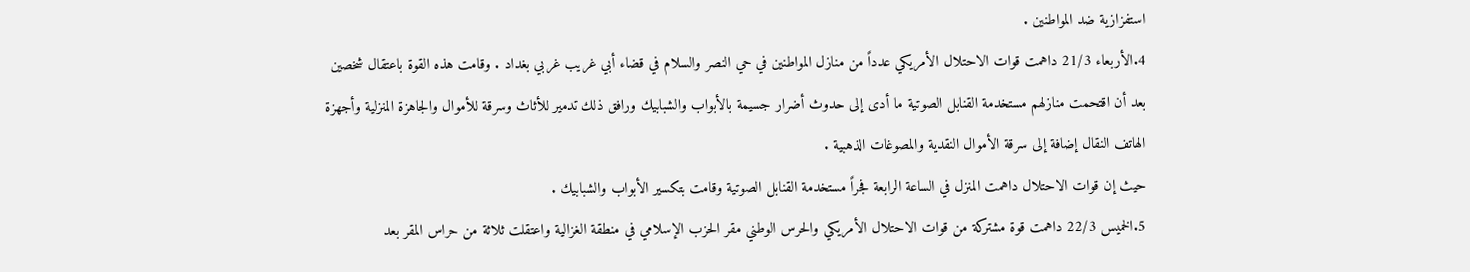استفزازية ضد المواطنين .
4.الأربعاء 21/3 داهمت قوات الاحتلال الأمريكي عدداً من منازل المواطنين في حي النصر والسلام في قضاء أبي غريب غربي بغداد . وقامت هذه القوة باعتقال شخصين بعد أن اقتحمت منازلهم مستخدمة القنابل الصوتية ما أدى إلى حدوث أضرار جسيمة بالأبواب والشبابيك ورافق ذلك تدمير للأثاث وسرقة للأموال والجاهزة المنزلية وأجهزة الهاتف النقال إضافة إلى سرقة الأموال النقدية والمصوغات الذهبية .
حيث إن قوات الاحتلال داهمت المنزل في الساعة الرابعة فجراً مستخدمة القنابل الصوتية وقامت بتكسير الأبواب والشبابيك .
5.الخميس 22/3 داهمت قوة مشتركة من قوات الاحتلال الأمريكي والحرس الوطني مقر الحزب الإسلامي في منطقة الغزالية واعتقلت ثلاثة من حراس المقر بعد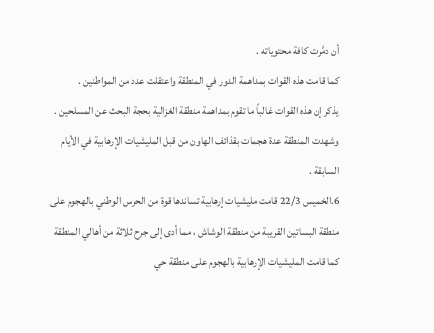أن دمَّرت كافة محتوياته .
كما قامت هذه القوات بمداهمة الدور في المنطقة واعتقلت عدد من المواطنين .
يذكر إن هذه القوات غالباً ما تقوم بمداهمة منطقة الغزالية بحجة البحث عن المسلحين .
وشهدت المنطقة عدة هجمات بقذائف الهاون من قبل المليشيات الإرهابية في الأيام السابقة .
6.الخميس 22/3 قامت مليشيات إرهابية تساندها قوة من الحرس الوطني بالهجوم على منطقة البساتين القريبة من منطقة الوشاش ، مما أدى إلى جرح ثلاثة من أهالي المنطقة
كما قامت المليشيات الإرهابية بالهجوم على منطقة حي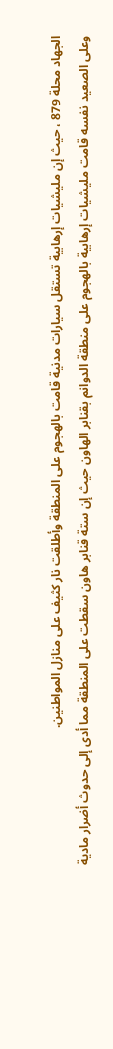الجهاد محلة 879 ، حيث إن مليشيات إرهابية تستقل سيارات مدنية قامت بالهجوم على المنطقة وأطلقت نار كثيف على منازل المواطنين.
وعلى الصعيد نفسه قامت مليشيات إرهابية بالهجوم على منطقة الدوانم بقنابر الهاون حيث إن ستة قنابر هاون سقطت على المنطقة مما أدى إلى حدوث أضرار مادية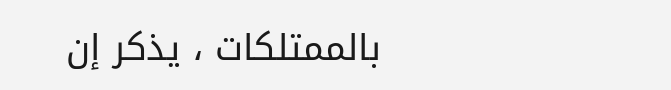بالممتلكات ، يذكر إن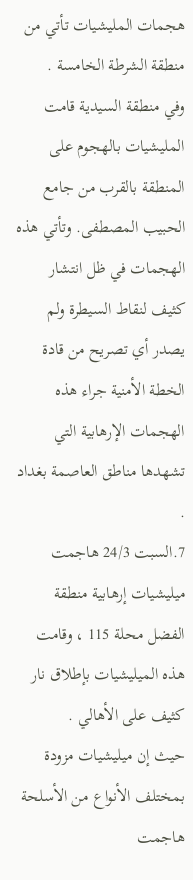هجمات المليشيات تأتي من منطقة الشرطة الخامسة .
وفي منطقة السيدية قامت المليشيات بالهجوم على المنطقة بالقرب من جامع الحبيب المصطفى. وتأتي هذه الهجمات في ظل انتشار كثيف لنقاط السيطرة ولم يصدر أي تصريح من قادة الخطة الأمنية جراء هذه الهجمات الإرهابية التي تشهدها مناطق العاصمة بغداد .
7.السبت 24/3 هاجمت ميليشيات إرهابية منطقة الفضل محلة 115 ، وقامت هذه الميليشيات بإطلاق نار كثيف على الأهالي .
حيث إن ميليشيات مزودة بمختلف الأنواع من الأسلحة هاجمت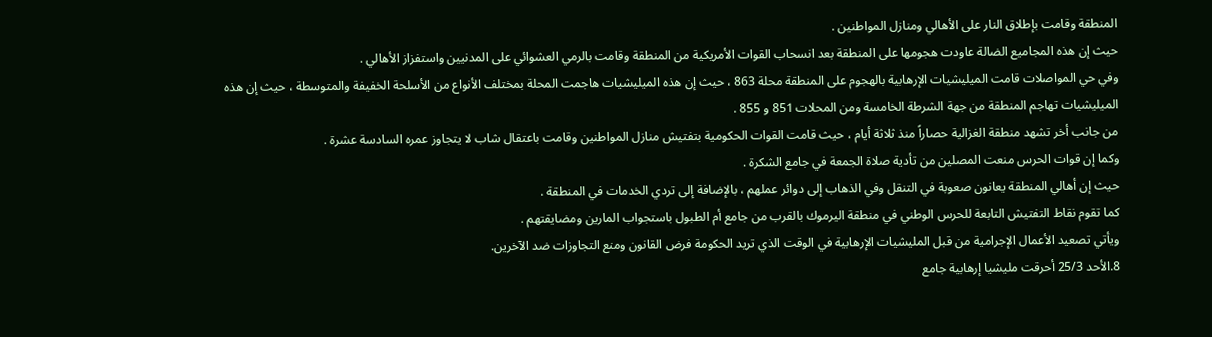المنطقة وقامت بإطلاق النار على الأهالي ومنازل المواطنين .
حيث إن هذه المجاميع الضالة عاودت هجومها على المنطقة بعد انسحاب القوات الأمريكية من المنطقة وقامت بالرمي العشوائي على المدنيين واستفزاز الأهالي .
وفي حي المواصلات قامت الميليشيات الإرهابية بالهجوم على المنطقة محلة 863 ، حيث إن هذه الميليشيات هاجمت المحلة بمختلف الأنواع من الأسلحة الخفيفة والمتوسطة ، حيث إن هذه الميليشيات تهاجم المنطقة من جهة الشرطة الخامسة ومن المحلات 851 و 855 .
من جانب أخر تشهد منطقة الغزالية حصاراً منذ ثلاثة أيام ، حيث قامت القوات الحكومية بتفتيش منازل المواطنين وقامت باعتقال شاب لا يتجاوز عمره السادسة عشرة .
وكما إن قوات الحرس منعت المصلين من تأدية صلاة الجمعة في جامع الشكرة .
حيث إن أهالي المنطقة يعانون صعوبة في التنقل وفي الذهاب إلى دوائر عملهم ، بالإضافة إلى تردي الخدمات في المنطقة .
كما تقوم نقاط التفتيش التابعة للحرس الوطني في منطقة اليرموك بالقرب من جامع أم الطبول باستجواب المارين ومضايقتهم .
ويأتي تصعيد الأعمال الإجرامية من قبل المليشيات الإرهابية في الوقت الذي تريد الحكومة فرض القانون ومنع التجاوزات ضد الآخرين.
8.الأحد 25/3 أحرقت مليشيا إرهابية جامع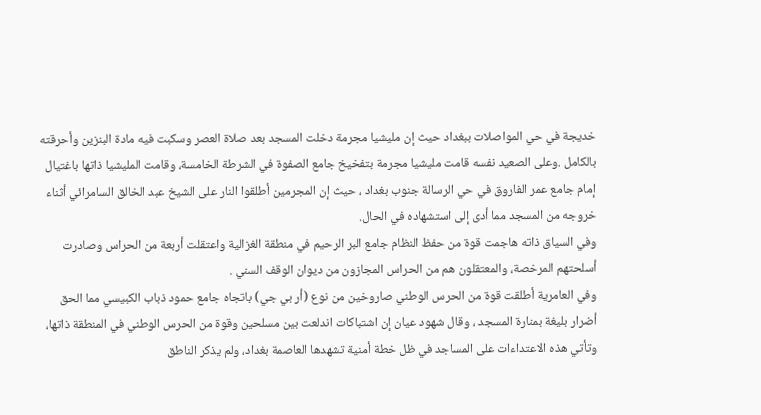خديجة في حي المواصلات ببغداد حيث إن مليشيا مجرمة دخلت المسجد بعد صلاة العصر وسكبت فيه مادة البنزين وأحرقته بالكامل .وعلى الصعيد نفسه قامت مليشيا مجرمة بتفخيخ جامع الصفوة في الشرطة الخامسة، وقامت المليشيا ذاتها باغتيال إمام جامع عمر الفاروق في حي الرسالة جنوب بغداد ، حيث إن المجرمين أطلقوا النار على الشيخ عبد الخالق السامرائي أثناء خروجه من المسجد مما أدى إلى استشهاده في الحال.
وفي السياق ذاته هاجمت قوة من حفظ النظام جامع البر الرحيم في منطقة الغزالية واعتقلت أربعة من الحراس وصادرت أسلحتهم المرخصة، والمعتقلون هم من الحراس المجازون من ديوان الوقف السني .
وفي العامرية أطلقت قوة من الحرس الوطني صاروخين من نوع (أر بي جي) باتجاه جامع حمود ذباب الكبيسي مما الحق أضرار بليغة بمنارة المسجد ، وقال شهود عيان إن اشتباكات اندلعت بين مسلحين وقوة من الحرس الوطني في المنطقة ذاتها، وتأتي هذه الاعتداءات على المساجد في ظل خطة أمنية تشهدها العاصمة بغداد، ولم يذكر الناطق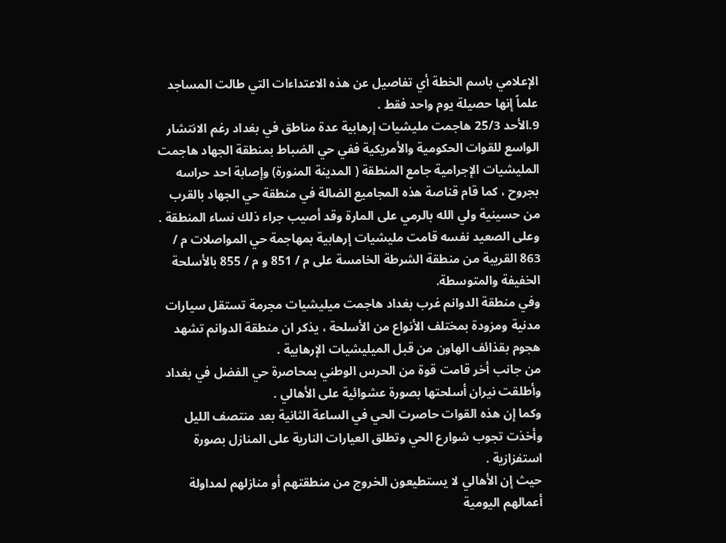الإعلامي باسم الخطة أي تفاصيل عن هذه الاعتداءات التي طالت المساجد علماً إنها حصيلة يوم واحد فقط .
9.الأحد 25/3 هاجمت مليشيات إرهابية عدة مناطق في بغداد رغم الانتشار الواسع للقوات الحكومية والأمريكية ففي حي الضباط بمنطقة الجهاد هاجمت المليشيات الإجرامية جامع المنطقة ( المدينة المنورة) وإصابة احد حراسه بجروح ، كما قام قناصة هذه المجاميع الضالة في منطقة حي الجهاد بالقرب من حسينية ولي الله بالرمي على المارة وقد أصيب جراء ذلك نساء المنطقة .
وعلى الصعيد نفسه قامت مليشيات إرهابية بمهاجمة حي المواصلات م / 863 القريبة من منطقة الشرطة الخامسة على م / 851 و م / 855 بالأسلحة الخفيفة والمتوسطة.
وفي منطقة الدوانم غرب بغداد هاجمت ميليشيات مجرمة تستقل سيارات مدنية ومزودة بمختلف الأنواع من الأسلحة ، يذكر ان منطقة الدوانم تشهد هجوم بقذائف الهاون من قبل الميليشيات الإرهابية .
من جانب أخر قامت قوة من الحرس الوطني بمحاصرة حي الفضل في بغداد وأطلقت نيران أسلحتها بصورة عشوائية على الأهالي .
وكما إن هذه القوات حاصرت الحي في الساعة الثانية بعد منتصف الليل وأخذت تجوب شوارع الحي وتطلق العيارات النارية على المنازل بصورة استفزازية .
حيث إن الأهالي لا يستطيعون الخروج من منطقتهم أو منازلهم لمداولة أعمالهم اليومية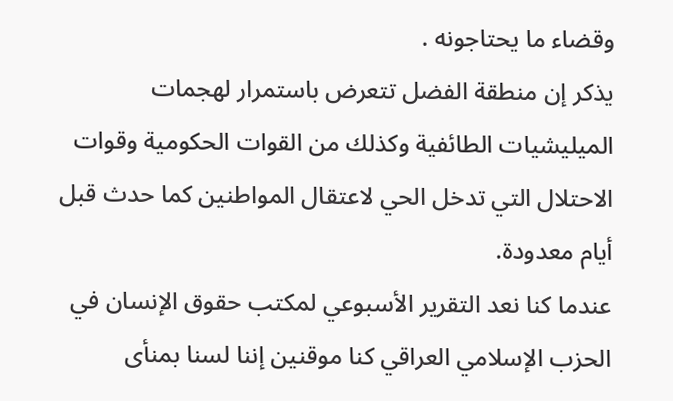وقضاء ما يحتاجونه .
يذكر إن منطقة الفضل تتعرض باستمرار لهجمات الميليشيات الطائفية وكذلك من القوات الحكومية وقوات الاحتلال التي تدخل الحي لاعتقال المواطنين كما حدث قبل أيام معدودة.
عندما كنا نعد التقرير الأسبوعي لمكتب حقوق الإنسان في الحزب الإسلامي العراقي كنا موقنين إننا لسنا بمنأى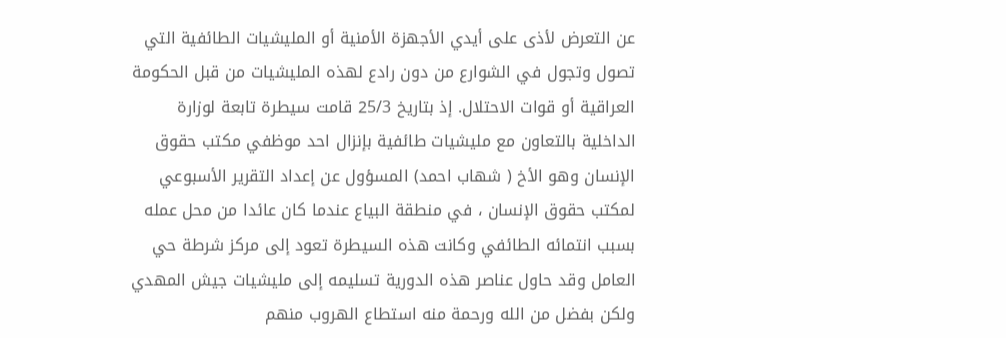عن التعرض لأذى على أيدي الأجهزة الأمنية أو المليشيات الطائفية التي تصول وتجول في الشوارع من دون رادع لهذه المليشيات من قبل الحكومة العراقية أو قوات الاحتلال. إذ بتاريخ 25/3 قامت سيطرة تابعة لوزارة الداخلية بالتعاون مع مليشيات طائفية بإنزال احد موظفي مكتب حقوق الإنسان وهو الأخ ( شهاب احمد) المسؤول عن إعداد التقرير الأسبوعي لمكتب حقوق الإنسان ، في منطقة البياع عندما كان عائدا من محل عمله بسبب انتمائه الطائفي وكانت هذه السيطرة تعود إلى مركز شرطة حي العامل وقد حاول عناصر هذه الدورية تسليمه إلى مليشيات جيش المهدي ولكن بفضل من الله ورحمة منه استطاع الهروب منهم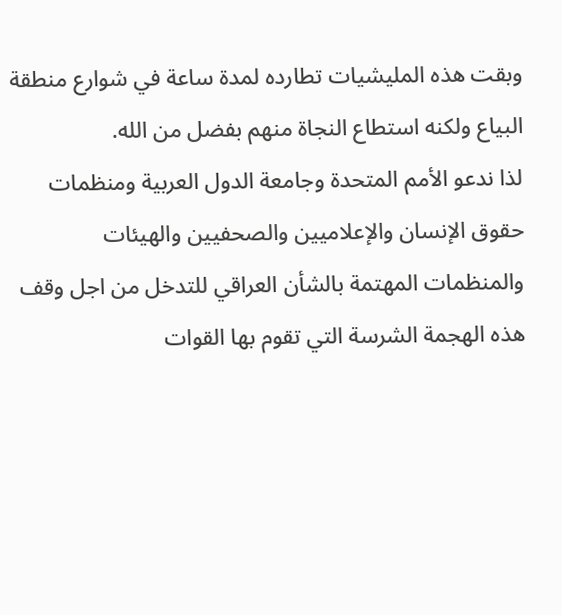وبقت هذه المليشيات تطارده لمدة ساعة في شوارع منطقة البياع ولكنه استطاع النجاة منهم بفضل من الله.
لذا ندعو الأمم المتحدة وجامعة الدول العربية ومنظمات حقوق الإنسان والإعلاميين والصحفيين والهيئات والمنظمات المهتمة بالشأن العراقي للتدخل من اجل وقف هذه الهجمة الشرسة التي تقوم بها القوات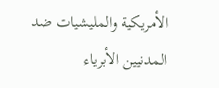الأمريكية والمليشيات ضد المدنيين الأبرياء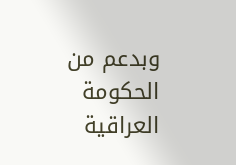وبدعم من الحكومة العراقية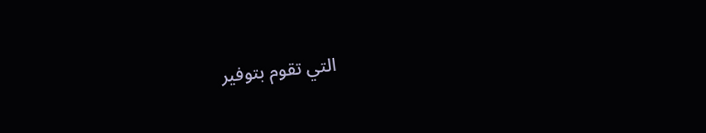التي تقوم بتوفير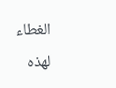الغطاء لهذه